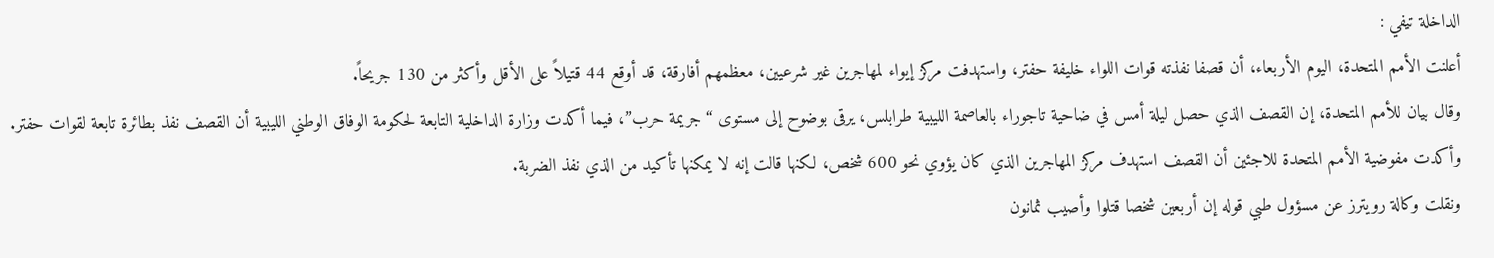الداخلة تيفي :
أعلنت الأمم المتحدة، اليوم الأربعاء، أن قصفا نفذته قوات اللواء خليفة حفتر، واستهدفت مركز إيواء لمهاجرين غير شرعيين، معظمهم أفارقة، قد أوقع 44 قتيلاً على الأقل وأكثر من 130 جريحاً.
وقال بيان للأمم المتحدة، إن القصف الذي حصل ليلة أمس في ضاحية تاجوراء بالعاصمة الليبية طرابلس، يرقى بوضوح إلى مستوى “جريمة حرب”، فيما أكدت وزارة الداخلية التابعة لحكومة الوفاق الوطني الليبية أن القصف نفذ بطائرة تابعة لقوات حفتر.
وأكدت مفوضية الأمم المتحدة للاجئين أن القصف استهدف مركز المهاجرين الذي كان يؤوي نحو 600 شخص، لكنها قالت إنه لا يمكنها تأكيد من الذي نفذ الضربة.
ونقلت وكالة رويترز عن مسؤول طبي قوله إن أربعين شخصا قتلوا وأصيب ثمانون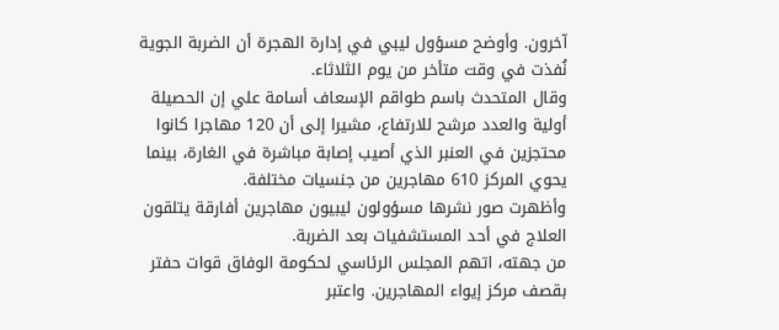آخرون. وأوضح مسؤول ليبي في إدارة الهجرة أن الضربة الجوية نُفذت في وقت متأخر من يوم الثلاثاء.
وقال المتحدث باسم طواقم الإسعاف أسامة علي إن الحصيلة أولية والعدد مرشح للارتفاع، مشيرا إلى أن 120 مهاجرا كانوا محتجزين في العنبر الذي أصيب إصابة مباشرة في الغارة، بينما يحوي المركز 610 مهاجرين من جنسيات مختلفة.
وأظهرت صور نشرها مسؤولون ليبيون مهاجرين أفارقة يتلقون العلاج في أحد المستشفيات بعد الضربة.
من جهته، اتهم المجلس الرئاسي لحكومة الوفاق قوات حفتر بقصف مركز إيواء المهاجرين. واعتبر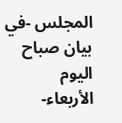المجلس -في بيان صباح اليوم الأربعاء-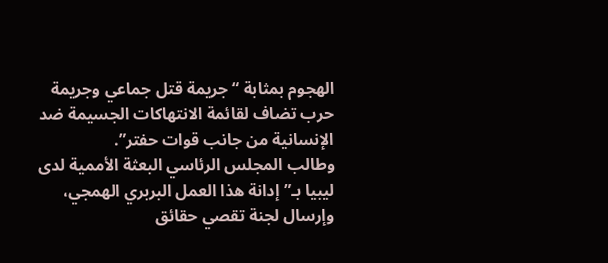الهجوم بمثابة “جريمة قتل جماعي وجريمة حرب تضاف لقائمة الانتهاكات الجسيمة ضد الإنسانية من جانب قوات حفتر”.
وطالب المجلس الرئاسي البعثة الأممية لدى ليبيا بـ”إدانة هذا العمل البربري الهمجي، وإرسال لجنة تقصي حقائق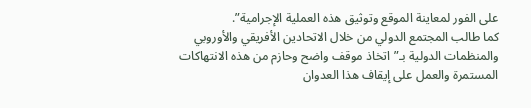على الفور لمعاينة الموقع وتوثيق هذه العملية الإجرامية”.
كما طالب المجتمع الدولي من خلال الاتحادين الأفريقي والأوروبي والمنظمات الدولية بـ”اتخاذ موقف واضح وحازم من هذه الانتهاكات المستمرة والعمل على إيقاف هذا العدوان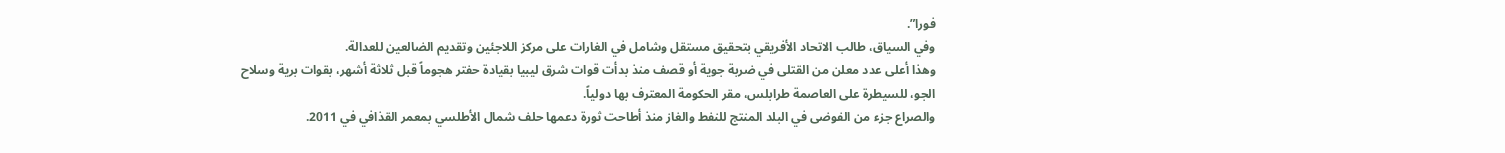فورا”.
وفي السياق، طالب الاتحاد الأفريقي بتحقيق مستقل وشامل في الغارات على مركز اللاجئين وتقديم الضالعين للعدالة.
وهذا أعلى عدد معلن من القتلى في ضربة جوية أو قصف منذ بدأت قوات شرق ليبيا بقيادة حفتر هجوماً قبل ثلاثة أشهر، بقوات برية وسلاح الجو، للسيطرة على العاصمة طرابلس، مقر الحكومة المعترف بها دولياً.
والصراع جزء من الفوضى في البلد المنتج للنفط والغاز منذ أطاحت ثورة دعمها حلف شمال الأطلسي بمعمر القذافي في 2011.